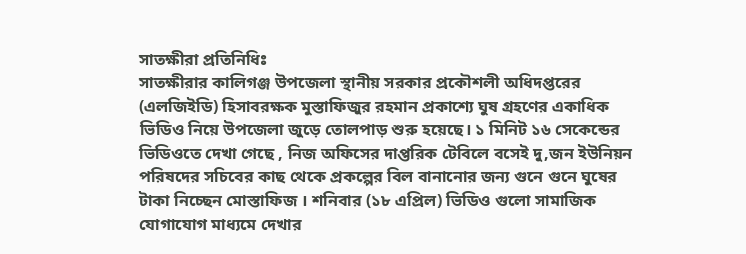সাতক্ষীরা প্রতিনিধিঃ
সাতক্ষীরার কালিগঞ্জ উপজেলা স্থানীয় সরকার প্রকৌশলী অধিদপ্তরের (এলজিইডি) হিসাবরক্ষক মুস্তাফিজুর রহমান প্রকাশ্যে ঘুষ গ্রহণের একাধিক ভিডিও নিয়ে উপজেলা জুড়ে তোলপাড় শুরু হয়েছে। ১ মিনিট ১৬ সেকেন্ডের ভিডিওতে দেখা গেছে , নিজ অফিসের দাপ্তরিক টেবিলে বসেই দু,জন ইউনিয়ন পরিষদের সচিবের কাছ থেকে প্রকল্পের বিল বানানোর জন্য গুনে গুনে ঘুষের টাকা নিচ্ছেন মোস্তাফিজ । শনিবার (১৮ এপ্রিল) ভিডিও গুলো সামাজিক যোগাযোগ মাধ্যমে দেখার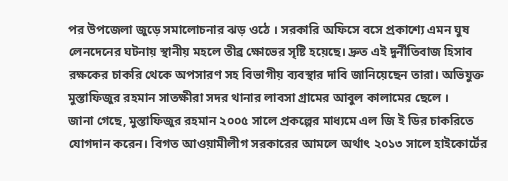পর উপজেলা জুড়ে সমালোচনার ঝড় ওঠে । সরকারি অফিসে বসে প্রকাশ্যে এমন ঘুষ লেনদেনের ঘটনায় স্থানীয় মহলে তীব্র ক্ষোভের সৃষ্টি হয়েছে। দ্রুত এই দুর্নীতিবাজ হিসাব রক্ষকের চাকরি থেকে অপসারণ সহ বিভাগীয় ব্যবস্থার দাবি জানিয়েছেন তারা। অভিযুক্ত মুস্তাফিজুর রহমান সাতক্ষীরা সদর থানার লাবসা গ্রামের আবুল কালামের ছেলে ।
জানা গেছে, মুস্তাফিজুর রহমান ২০০৫ সালে প্রকল্পের মাধ্যমে এল জি ই ডির চাকরিতে যোগদান করেন। বিগত আওয়ামীলীগ সরকারের আমলে অর্থাৎ ২০১৩ সালে হাইকোর্টের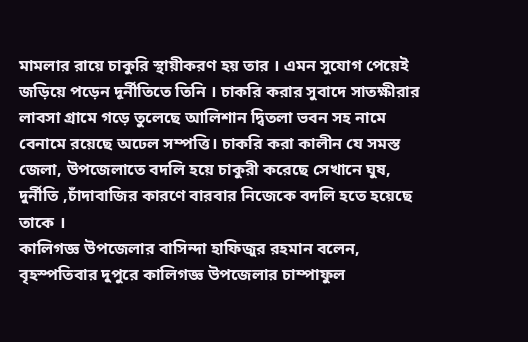মামলার রায়ে চাকুরি স্থায়ীকরণ হয় তার । এমন সুযোগ পেয়েই জড়িয়ে পড়েন দূর্নীতিতে তিনি । চাকরি করার সুবাদে সাতক্ষীরার লাবসা গ্রামে গড়ে তুলেছে আলিশান দ্বিতলা ভবন সহ নামে বেনামে রয়েছে অঢেল সম্পত্তি। চাকরি করা কালীন যে সমস্ত জেলা, উপজেলাতে বদলি হয়ে চাকুরী করেছে সেখানে ঘুষ, দুর্নীতি ,চাঁদাবাজির কারণে বারবার নিজেকে বদলি হতে হয়েছে তাকে ।
কালিগজ্ঞ উপজেলার বাসিন্দা হাফিজুর রহমান বলেন, বৃহস্পতিবার দুপুরে কালিগজ্ঞ উপজেলার চাম্পাফুল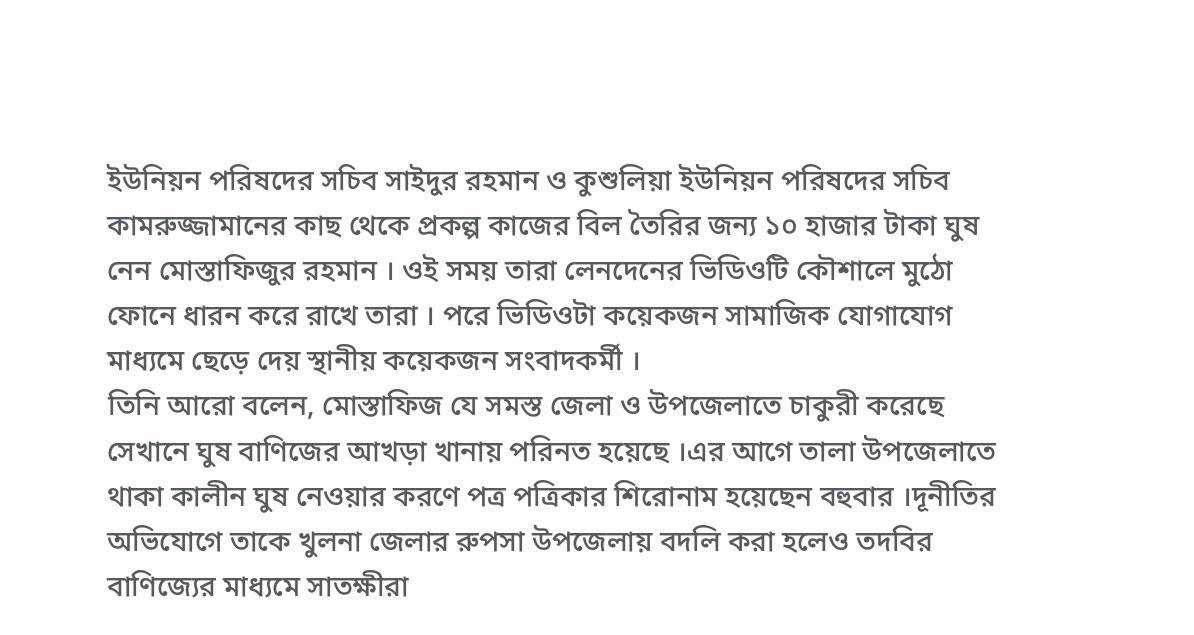ইউনিয়ন পরিষদের সচিব সাইদুর রহমান ও কুশুলিয়া ইউনিয়ন পরিষদের সচিব কামরুজ্জামানের কাছ থেকে প্রকল্প কাজের বিল তৈরির জন্য ১০ হাজার টাকা ঘুষ নেন মোস্তাফিজুর রহমান । ওই সময় তারা লেনদেনের ভিডিওটি কৌশালে মুঠো ফোনে ধারন করে রাখে তারা । পরে ভিডিওটা কয়েকজন সামাজিক যোগাযোগ মাধ্যমে ছেড়ে দেয় স্থানীয় কয়েকজন সংবাদকর্মী ।
তিনি আরো বলেন, মোস্তাফিজ যে সমস্ত জেলা ও উপজেলাতে চাকুরী করেছে সেখানে ঘুষ বাণিজের আখড়া খানায় পরিনত হয়েছে ।এর আগে তালা উপজেলাতে থাকা কালীন ঘুষ নেওয়ার করণে পত্র পত্রিকার শিরোনাম হয়েছেন বহুবার ।দূনীতির অভিযোগে তাকে খুলনা জেলার রুপসা উপজেলায় বদলি করা হলেও তদবির বাণিজ্যের মাধ্যমে সাতক্ষীরা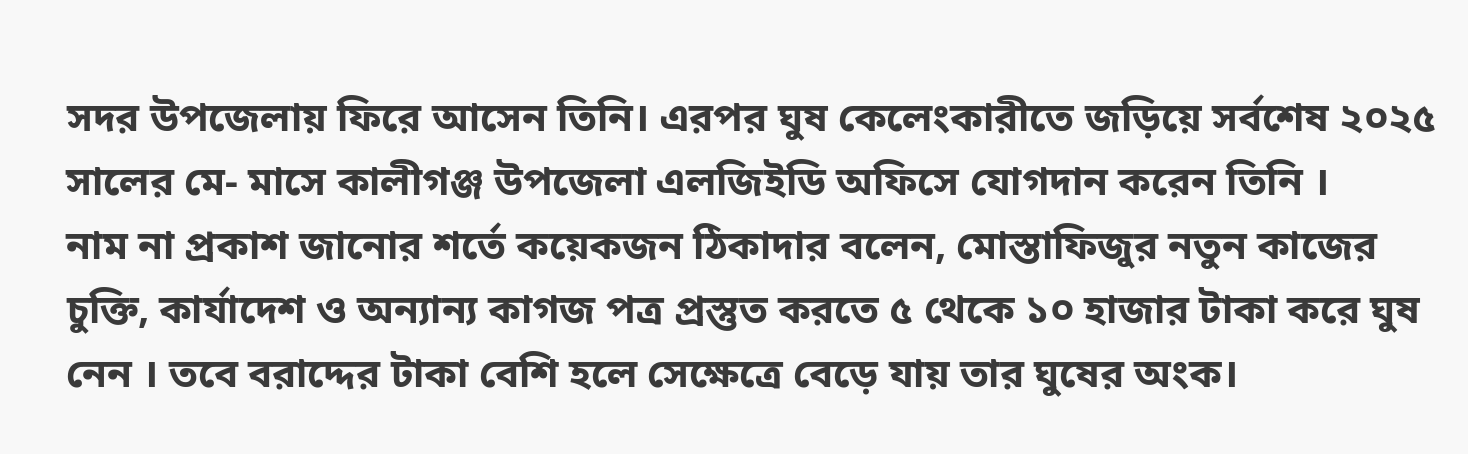সদর উপজেলায় ফিরে আসেন তিনি। এরপর ঘুষ কেলেংকারীতে জড়িয়ে সর্বশেষ ২০২৫ সালের মে- মাসে কালীগঞ্জ উপজেলা এলজিইডি অফিসে যোগদান করেন তিনি ।
নাম না প্রকাশ জানোর শর্তে কয়েকজন ঠিকাদার বলেন, মোস্তাফিজুর নতুন কাজের চুক্তি, কার্যাদেশ ও অন্যান্য কাগজ পত্র প্রস্তুত করতে ৫ থেকে ১০ হাজার টাকা করে ঘুষ নেন । তবে বরাদ্দের টাকা বেশি হলে সেক্ষেত্রে বেড়ে যায় তার ঘুষের অংক।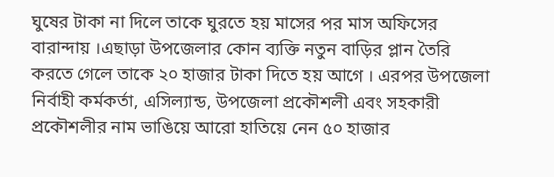ঘুষের টাকা না দিলে তাকে ঘুরতে হয় মাসের পর মাস অফিসের বারান্দায় ।এছাড়া উপজেলার কোন ব্যক্তি নতুন বাড়ির প্লান তৈরি করতে গেলে তাকে ২০ হাজার টাকা দিতে হয় আগে । এরপর উপজেলা নির্বাহী কর্মকর্তা, এসিল্যান্ড, উপজেলা প্রকৌশলী এবং সহকারী প্রকৌশলীর নাম ভাঙিয়ে আরো হাতিয়ে নেন ৫০ হাজার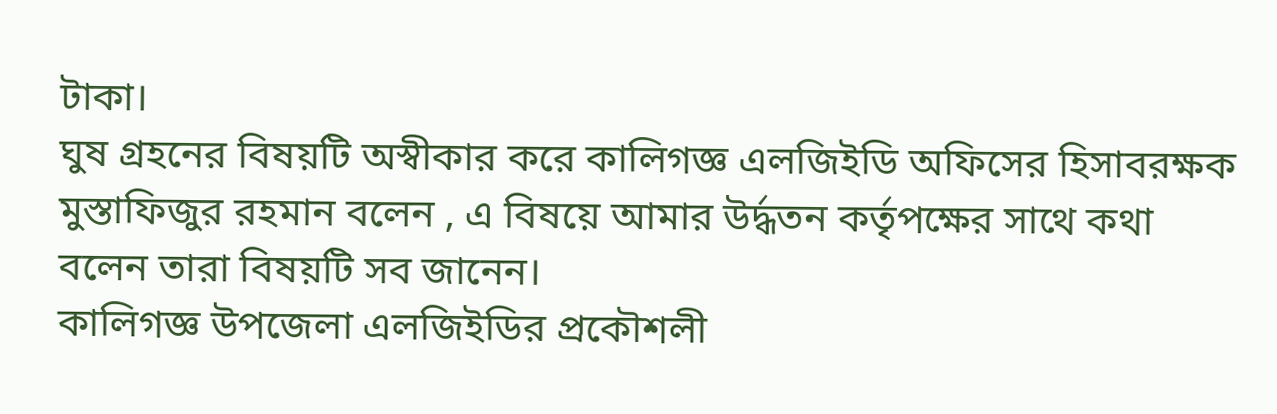টাকা।
ঘুষ গ্রহনের বিষয়টি অস্বীকার করে কালিগজ্ঞ এলজিইডি অফিসের হিসাবরক্ষক মুস্তাফিজুর রহমান বলেন , এ বিষয়ে আমার উর্দ্ধতন কর্তৃপক্ষের সাথে কথা বলেন তারা বিষয়টি সব জানেন।
কালিগজ্ঞ উপজেলা এলজিইডির প্রকৌশলী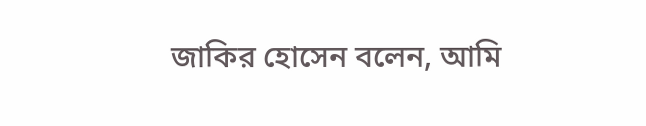জাকির হোসেন বলেন, আমি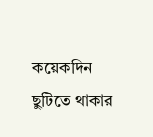কয়েকদিন ছুটিতে থাকার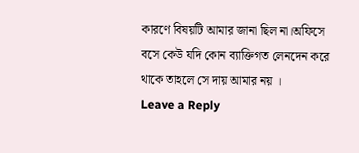কারণে বিষয়টি আমার জানা ছিল না।অফিসে বসে কেউ যদি কোন ব্যাক্তিগত লেনদেন করে থাকে তাহলে সে দায় আমার নয় ।
Leave a Reply